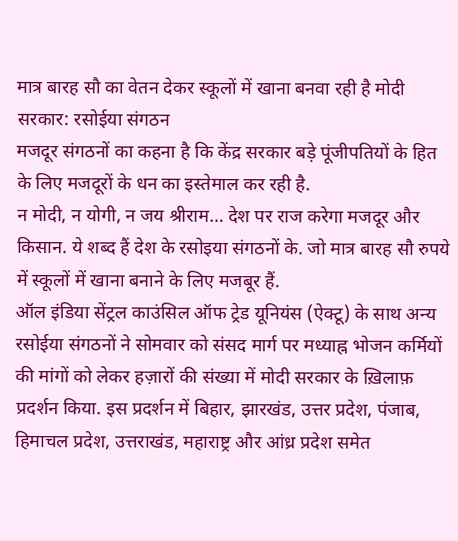मात्र बारह सौ का वेतन देकर स्कूलों में खाना बनवा रही है मोदी सरकार: रसोईया संगठन
मजदूर संगठनों का कहना है कि केंद्र सरकार बड़े पूंजीपतियों के हित के लिए मजदूरों के धन का इस्तेमाल कर रही है.
न मोदी, न योगी, न जय श्रीराम… देश पर राज करेगा मजदूर और किसान. ये शब्द हैं देश के रसोइया संगठनों के. जो मात्र बारह सौ रुपये में स्कूलों में खाना बनाने के लिए मजबूर हैं.
ऑल इंडिया सेंट्रल काउंसिल ऑफ ट्रेड यूनियंस (ऐक्टू) के साथ अन्य रसोईया संगठनों ने सोमवार को संसद मार्ग पर मध्याह्न भोजन कर्मियों की मांगों को लेकर हज़ारों की संख्या में मोदी सरकार के ख़िलाफ़ प्रदर्शन किया. इस प्रदर्शन में बिहार, झारखंड, उत्तर प्रदेश, पंजाब, हिमाचल प्रदेश, उत्तराखंड, महाराष्ट्र और आंध्र प्रदेश समेत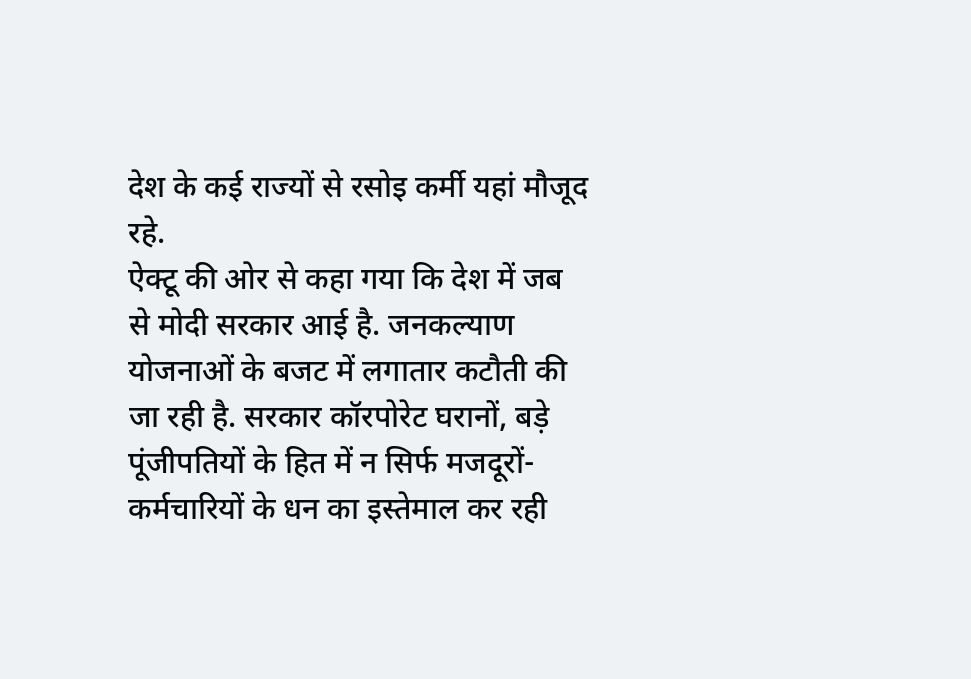देश के कई राज्यों से रसोइ कर्मी यहां मौजूद रहे.
ऐक्टू की ओर से कहा गया कि देश में जब से मोदी सरकार आई है. जनकल्याण योजनाओं के बजट में लगातार कटौती की जा रही है. सरकार कॉरपोरेट घरानों, बड़े पूंजीपतियों के हित में न सिर्फ मजदूरों-कर्मचारियों के धन का इस्तेमाल कर रही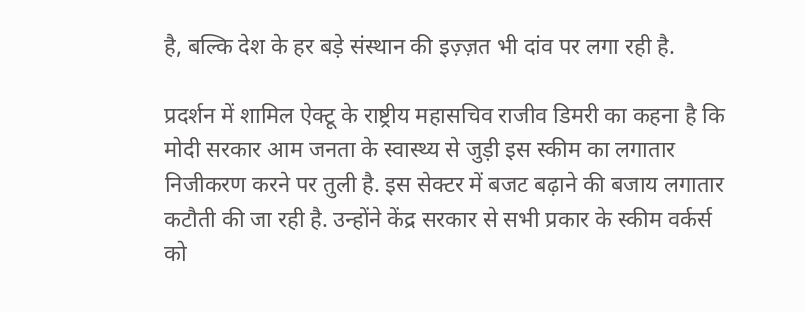है, बल्कि देश के हर बड़े संस्थान की इज़्ज़त भी दांव पर लगा रही है.

प्रदर्शन में शामिल ऐक्टू के राष्ट्रीय महासचिव राजीव डिमरी का कहना है कि मोदी सरकार आम जनता के स्वास्थ्य से जुड़ी इस स्कीम का लगातार निजीकरण करने पर तुली है. इस सेक्टर में बजट बढ़ाने की बजाय लगातार कटौती की जा रही है. उन्होंने केंद्र सरकार से सभी प्रकार के स्कीम वर्कर्स को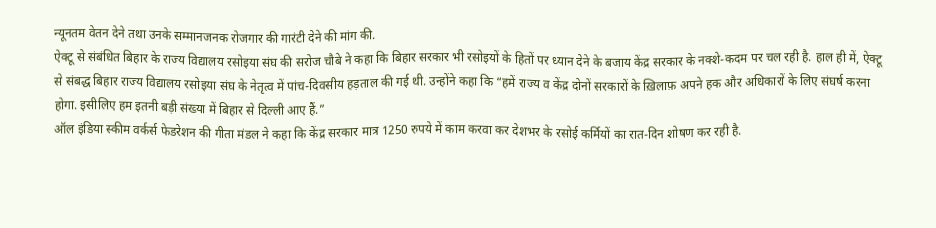न्यूनतम वेतन देने तथा उनके सम्मानजनक रोजगार की गारंटी देने की मांग की.
ऐक्टू से संबंधित बिहार के राज्य विद्यालय रसोइया संघ की सरोज चौबे ने कहा कि बिहार सरकार भी रसोइयों के हितों पर ध्यान देने के बजाय केंद्र सरकार के नक्शे-कदम पर चल रही है. हाल ही में, ऐक्टू से संबद्ध बिहार राज्य विद्यालय रसोइया संघ के नेतृत्व में पांच-दिवसीय हड़ताल की गई थी. उन्होंने कहा कि “हमें राज्य व केंद्र दोनों सरकारों के ख़िलाफ़ अपने हक और अधिकारों के लिए संघर्ष करना होगा. इसीलिए हम इतनी बड़ी संख्या में बिहार से दिल्ली आए हैं.”
ऑल इंडिया स्कीम वर्कर्स फेडरेशन की गीता मंडल ने कहा कि केंद्र सरकार मात्र 1250 रुपये में काम करवा कर देशभर के रसोई कर्मियों का रात-दिन शोषण कर रही है.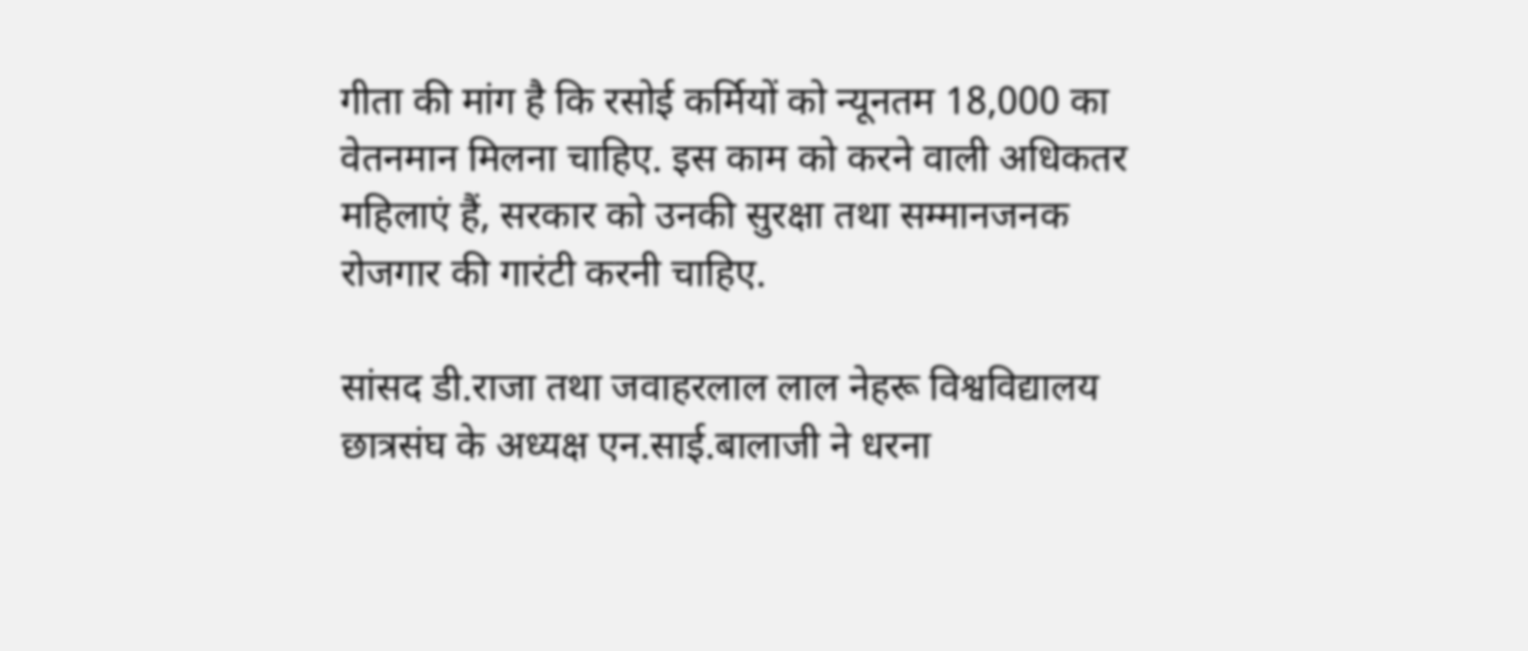गीता की मांग है कि रसोई कर्मियों को न्यूनतम 18,000 का वेतनमान मिलना चाहिए. इस काम को करने वाली अधिकतर महिलाएं हैं, सरकार को उनकी सुरक्षा तथा सम्मानजनक रोजगार की गारंटी करनी चाहिए.

सांसद डी.राजा तथा जवाहरलाल लाल नेहरू विश्वविद्यालय छात्रसंघ के अध्यक्ष एन.साई.बालाजी ने धरना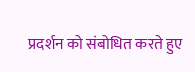प्रदर्शन को संबोधित करते हुए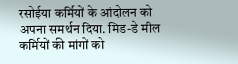रसोईया कर्मियों के आंदोलन को अपना समर्थन दिया. मिड-डे मील कर्मियों की मांगों को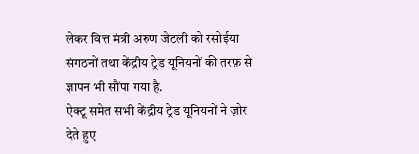लेकर वित्त मंत्री अरुण जेटली को रसोईया संगठनों तथा केंद्रीय ट्रेड यूनियनों की तरफ़ से ज्ञापन भी सौंपा गया है.
ऐक्टू समेत सभी केंद्रीय ट्रेड यूनियनों ने ज़ोर देते हुए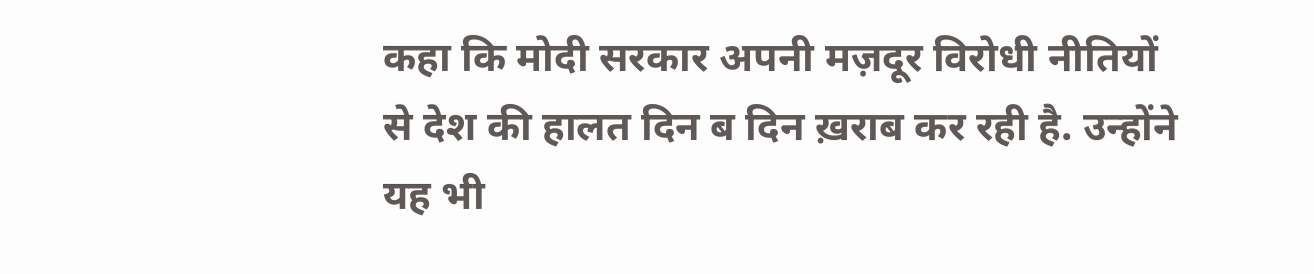कहा कि मोदी सरकार अपनी मज़दूर विरोधी नीतियों से देश की हालत दिन ब दिन ख़राब कर रही है. उन्होंने यह भी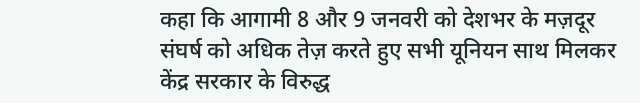कहा कि आगामी 8 और 9 जनवरी को देशभर के मज़दूर संघर्ष को अधिक तेज़ करते हुए सभी यूनियन साथ मिलकर केंद्र सरकार के विरुद्ध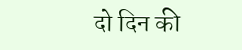दो दिन की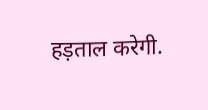हड़ताल करेगी.